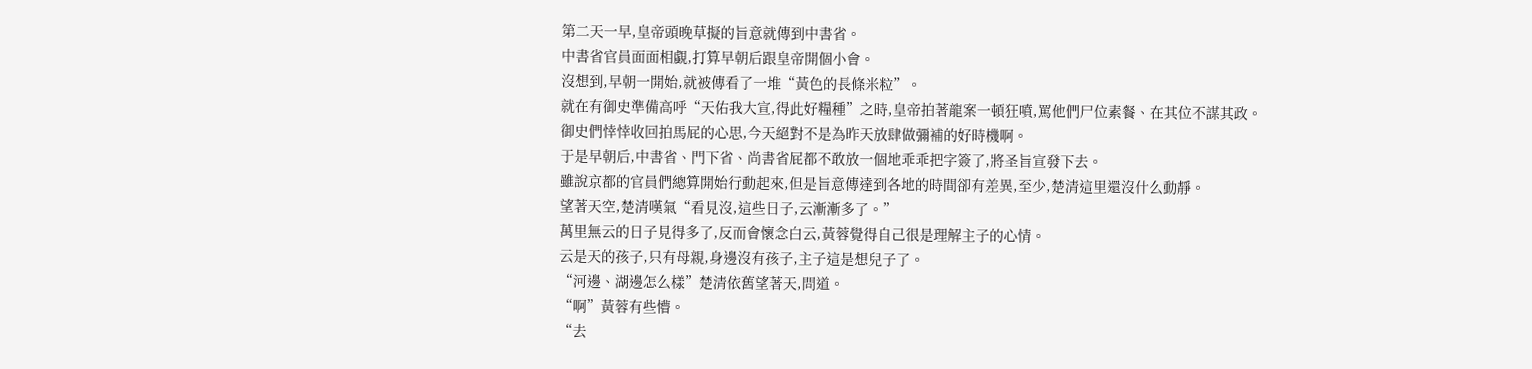第二天一早,皇帝頭晚草擬的旨意就傳到中書省。
中書省官員面面相覷,打算早朝后跟皇帝開個小會。
沒想到,早朝一開始,就被傳看了一堆“黃色的長條米粒”。
就在有御史準備高呼“天佑我大宣,得此好糧種”之時,皇帝拍著龍案一頓狂噴,罵他們尸位素餐、在其位不謀其政。
御史們悻悻收回拍馬屁的心思,今天絕對不是為昨天放肆做彌補的好時機啊。
于是早朝后,中書省、門下省、尚書省屁都不敢放一個地乖乖把字簽了,將圣旨宣發下去。
雖說京都的官員們總算開始行動起來,但是旨意傳達到各地的時間卻有差異,至少,楚清這里還沒什么動靜。
望著天空,楚清嘆氣“看見沒,這些日子,云漸漸多了。”
萬里無云的日子見得多了,反而會懷念白云,黃蓉覺得自己很是理解主子的心情。
云是天的孩子,只有母親,身邊沒有孩子,主子這是想兒子了。
“河邊、湖邊怎么樣”楚清依舊望著天,問道。
“啊”黃蓉有些懵。
“去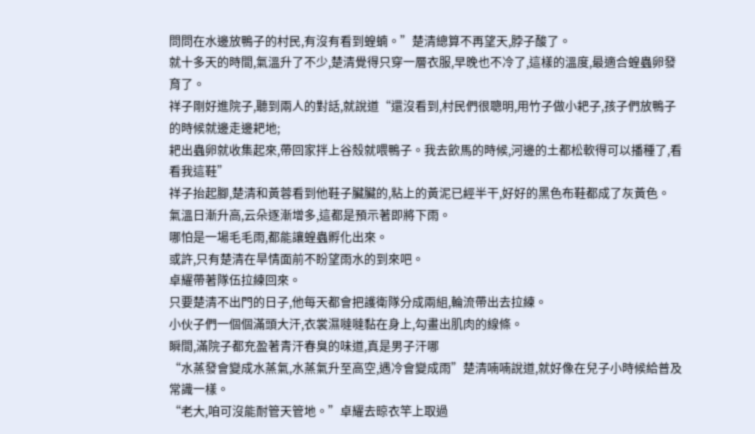問問在水邊放鴨子的村民,有沒有看到蝗蝻。”楚清總算不再望天,脖子酸了。
就十多天的時間,氣溫升了不少,楚清覺得只穿一層衣服,早晚也不冷了,這樣的溫度,最適合蝗蟲卵發育了。
祥子剛好進院子,聽到兩人的對話,就說道“還沒看到,村民們很聰明,用竹子做小耙子,孩子們放鴨子的時候就邊走邊耙地;
耙出蟲卵就收集起來,帶回家拌上谷殼就喂鴨子。我去飲馬的時候,河邊的土都松軟得可以播種了,看看我這鞋”
祥子抬起腳,楚清和黃蓉看到他鞋子臟臟的,粘上的黃泥已經半干,好好的黑色布鞋都成了灰黃色。
氣溫日漸升高,云朵逐漸增多,這都是預示著即將下雨。
哪怕是一場毛毛雨,都能讓蝗蟲孵化出來。
或許,只有楚清在旱情面前不盼望雨水的到來吧。
卓耀帶著隊伍拉練回來。
只要楚清不出門的日子,他每天都會把護衛隊分成兩組,輪流帶出去拉練。
小伙子們一個個滿頭大汗,衣裳濕噠噠黏在身上,勾畫出肌肉的線條。
瞬間,滿院子都充盈著青汗春臭的味道,真是男子汗哪
“水蒸發會變成水蒸氣,水蒸氣升至高空,遇冷會變成雨”楚清喃喃說道,就好像在兒子小時候給普及常識一樣。
“老大,咱可沒能耐管天管地。”卓耀去晾衣竿上取過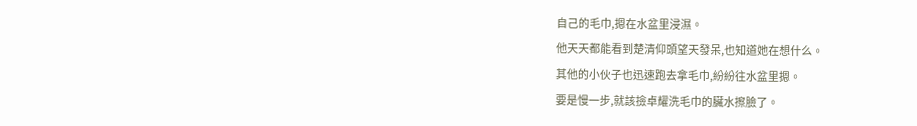自己的毛巾,摁在水盆里浸濕。
他天天都能看到楚清仰頭望天發呆,也知道她在想什么。
其他的小伙子也迅速跑去拿毛巾,紛紛往水盆里摁。
要是慢一步,就該撿卓耀洗毛巾的臟水擦臉了。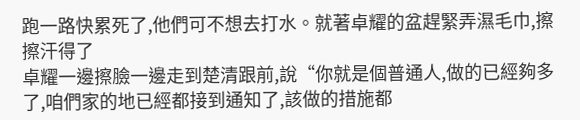跑一路快累死了,他們可不想去打水。就著卓耀的盆趕緊弄濕毛巾,擦擦汗得了
卓耀一邊擦臉一邊走到楚清跟前,說“你就是個普通人,做的已經夠多了,咱們家的地已經都接到通知了,該做的措施都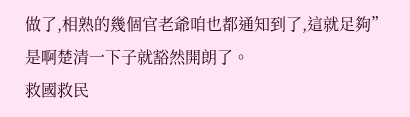做了,相熟的幾個官老爺咱也都通知到了,這就足夠”
是啊楚清一下子就豁然開朗了。
救國救民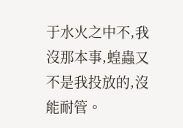于水火之中不,我沒那本事,蝗蟲又不是我投放的,沒能耐管。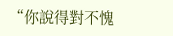“你說得對不愧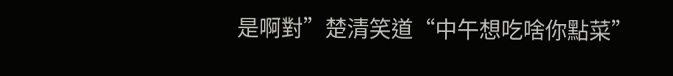是啊對”楚清笑道“中午想吃啥你點菜”